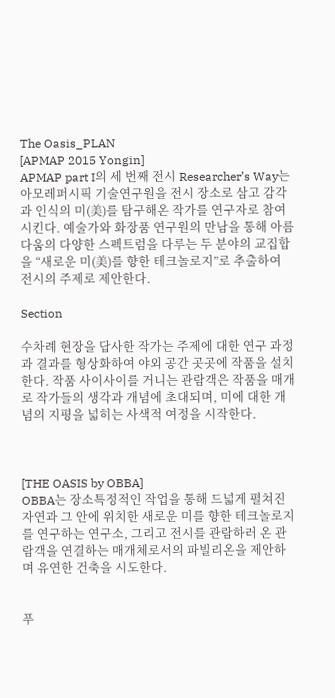The Oasis_PLAN
[APMAP 2015 Yongin]
APMAP part I의 세 번째 전시 Researcher’s Way는 아모레퍼시픽 기술연구원을 전시 장소로 삼고 감각과 인식의 미(美)를 탐구해온 작가를 연구자로 참여시킨다. 예술가와 화장품 연구원의 만남을 통해 아름다움의 다양한 스펙트럼을 다루는 두 분야의 교집합을 “새로운 미(美)를 향한 테크놀로지”로 추출하여 전시의 주제로 제안한다.

Section

수차례 현장을 답사한 작가는 주제에 대한 연구 과정과 결과를 형상화하여 야외 공간 곳곳에 작품을 설치한다. 작품 사이사이를 거니는 관람객은 작품을 매개로 작가들의 생각과 개념에 초대되며, 미에 대한 개념의 지평을 넓히는 사색적 여정을 시작한다.



[THE OASIS by OBBA]
OBBA는 장소특정적인 작업을 통해 드넓게 펼쳐진 자연과 그 안에 위치한 새로운 미를 향한 테크놀로지를 연구하는 연구소, 그리고 전시를 관람하러 온 관람객을 연결하는 매개체로서의 파빌리온을 제안하며 유연한 건축을 시도한다.


푸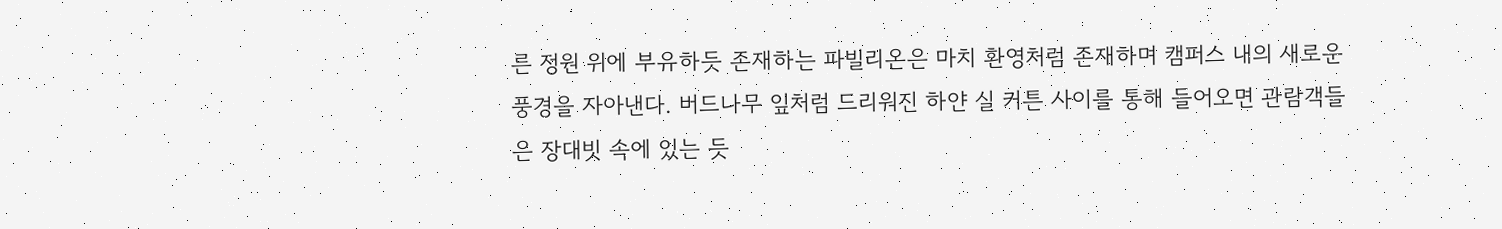른 정원 위에 부유하듯 존재하는 파빌리온은 마치 환영처럼 존재하며 캠퍼스 내의 새로운 풍경을 자아낸다. 버드나무 잎처럼 드리워진 하얀 실 커튼 사이를 통해 들어오면 관람객들은 장대빗 속에 있는 듯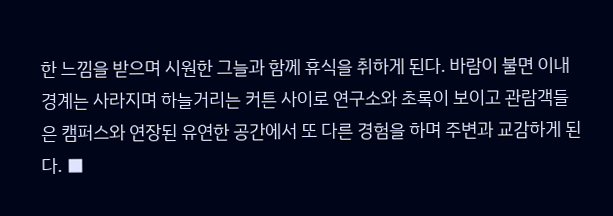한 느낌을 받으며 시원한 그늘과 함께 휴식을 취하게 된다. 바람이 불면 이내 경계는 사라지며 하늘거리는 커튼 사이로 연구소와 초록이 보이고 관람객들은 캠퍼스와 연장된 유연한 공간에서 또 다른 경험을 하며 주변과 교감하게 된다. ■